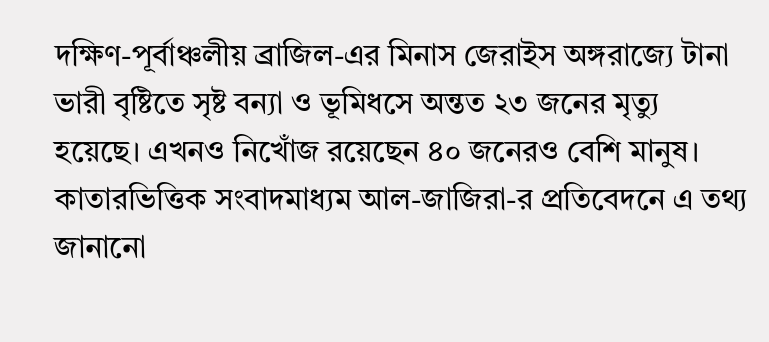দক্ষিণ-পূর্বাঞ্চলীয় ব্রাজিল-এর মিনাস জেরাইস অঙ্গরাজ্যে টানা ভারী বৃষ্টিতে সৃষ্ট বন্যা ও ভূমিধসে অন্তত ২৩ জনের মৃত্যু হয়েছে। এখনও নিখোঁজ রয়েছেন ৪০ জনেরও বেশি মানুষ।
কাতারভিত্তিক সংবাদমাধ্যম আল-জাজিরা-র প্রতিবেদনে এ তথ্য জানানো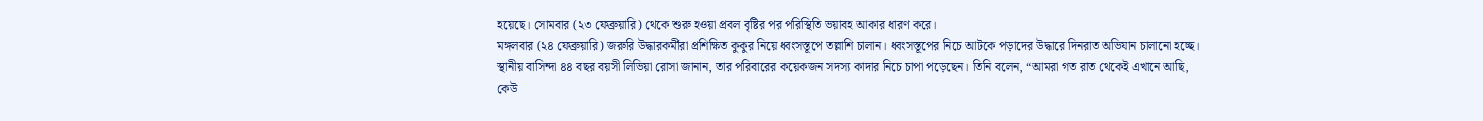হয়েছে। সোমবার (২৩ ফেব্রুয়ারি) থেকে শুরু হওয়া প্রবল বৃষ্টির পর পরিস্থিতি ভয়াবহ আকার ধারণ করে।
মঙ্গলবার (২৪ ফেব্রুয়ারি) জরুরি উদ্ধারকর্মীরা প্রশিক্ষিত কুকুর নিয়ে ধ্বংসস্তূপে তল্লাশি চালান। ধ্বংসস্তূপের নিচে আটকে পড়াদের উদ্ধারে দিনরাত অভিযান চালানো হচ্ছে।
স্থানীয় বাসিন্দা ৪৪ বছর বয়সী লিভিয়া রোসা জানান, তার পরিবারের কয়েকজন সদস্য কাদার নিচে চাপা পড়েছেন। তিনি বলেন, “আমরা গত রাত থেকেই এখানে আছি, কেউ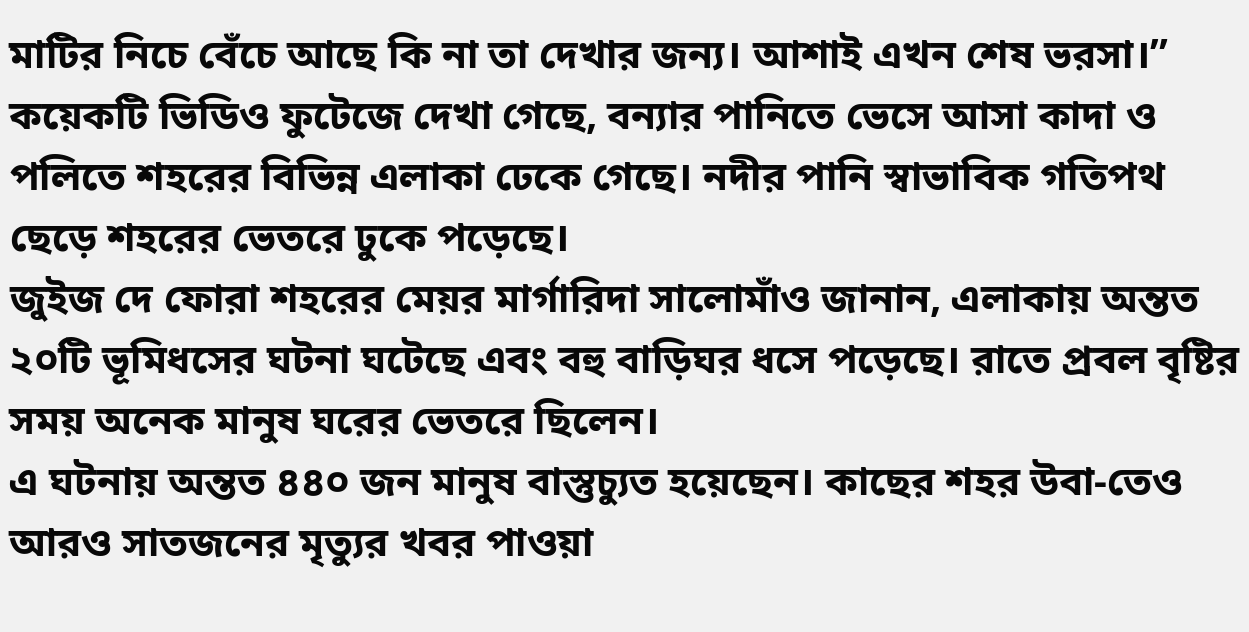মাটির নিচে বেঁচে আছে কি না তা দেখার জন্য। আশাই এখন শেষ ভরসা।”
কয়েকটি ভিডিও ফুটেজে দেখা গেছে, বন্যার পানিতে ভেসে আসা কাদা ও পলিতে শহরের বিভিন্ন এলাকা ঢেকে গেছে। নদীর পানি স্বাভাবিক গতিপথ ছেড়ে শহরের ভেতরে ঢুকে পড়েছে।
জুইজ দে ফোরা শহরের মেয়র মার্গারিদা সালোমাঁও জানান, এলাকায় অন্তত ২০টি ভূমিধসের ঘটনা ঘটেছে এবং বহু বাড়িঘর ধসে পড়েছে। রাতে প্রবল বৃষ্টির সময় অনেক মানুষ ঘরের ভেতরে ছিলেন।
এ ঘটনায় অন্তত ৪৪০ জন মানুষ বাস্তুচ্যুত হয়েছেন। কাছের শহর উবা-তেও আরও সাতজনের মৃত্যুর খবর পাওয়া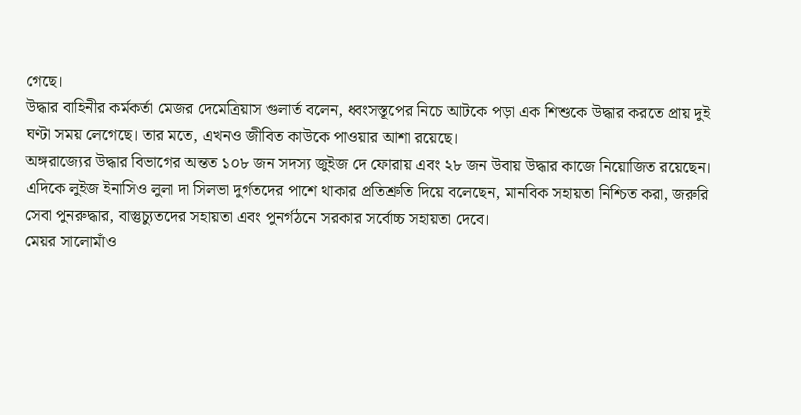গেছে।
উদ্ধার বাহিনীর কর্মকর্তা মেজর দেমেত্রিয়াস গুলার্ত বলেন, ধ্বংসস্তূপের নিচে আটকে পড়া এক শিশুকে উদ্ধার করতে প্রায় দুই ঘণ্টা সময় লেগেছে। তার মতে, এখনও জীবিত কাউকে পাওয়ার আশা রয়েছে।
অঙ্গরাজ্যের উদ্ধার বিভাগের অন্তত ১০৮ জন সদস্য জুইজ দে ফোরায় এবং ২৮ জন উবায় উদ্ধার কাজে নিয়োজিত রয়েছেন।
এদিকে লুইজ ইনাসিও লুলা দা সিলভা দুর্গতদের পাশে থাকার প্রতিশ্রুতি দিয়ে বলেছেন, মানবিক সহায়তা নিশ্চিত করা, জরুরি সেবা পুনরুদ্ধার, বাস্তুচ্যুতদের সহায়তা এবং পুনর্গঠনে সরকার সর্বোচ্চ সহায়তা দেবে।
মেয়র সালোমাঁও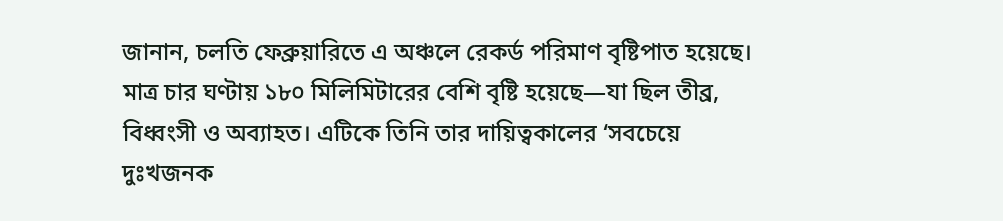জানান, চলতি ফেব্রুয়ারিতে এ অঞ্চলে রেকর্ড পরিমাণ বৃষ্টিপাত হয়েছে। মাত্র চার ঘণ্টায় ১৮০ মিলিমিটারের বেশি বৃষ্টি হয়েছে—যা ছিল তীব্র, বিধ্বংসী ও অব্যাহত। এটিকে তিনি তার দায়িত্বকালের ‘সবচেয়ে দুঃখজনক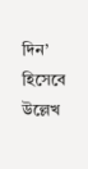দিন’ হিসেবে উল্লেখ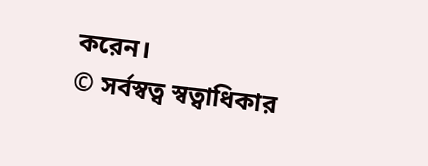করেন।
© সর্বস্বত্ব স্বত্বাধিকার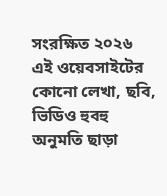সংরক্ষিত ২০২৬
এই ওয়েবসাইটের কোনো লেখা, ছবি, ভিডিও হুবহু অনুমতি ছাড়া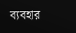ব্যবহার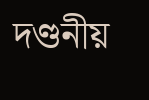দণ্ডনীয়